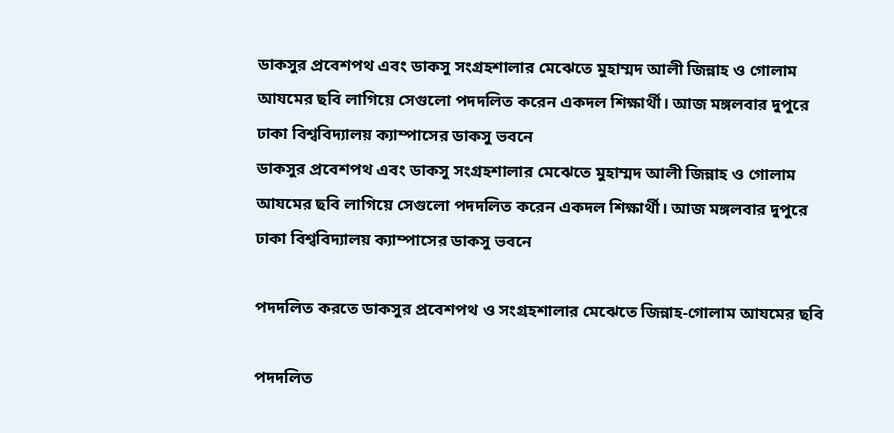ডাকসুর প্রবেশপথ এবং ডাকসু সংগ্রহশালার মেঝেতে মুহাম্মদ আলী জিন্নাহ ও গোলাম আযমের ছবি লাগিয়ে সেগুলো পদদলিত করেন একদল শিক্ষার্থী। আজ মঙ্গলবার দুপুরে ঢাকা বিশ্ববিদ্যালয় ক্যাম্পাসের ডাকসু ভবনে
ডাকসুর প্রবেশপথ এবং ডাকসু সংগ্রহশালার মেঝেতে মুহাম্মদ আলী জিন্নাহ ও গোলাম আযমের ছবি লাগিয়ে সেগুলো পদদলিত করেন একদল শিক্ষার্থী। আজ মঙ্গলবার দুপুরে ঢাকা বিশ্ববিদ্যালয় ক্যাম্পাসের ডাকসু ভবনে

পদদলিত করতে ডাকসুর প্রবেশপথ ও সংগ্রহশালার মেঝেতে জিন্নাহ-গোলাম আযমের ছবি

পদদলিত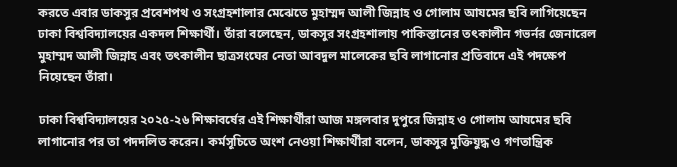করতে এবার ডাকসুর প্রবেশপথ ও সংগ্রহশালার মেঝেতে মুহাম্মদ আলী জিন্নাহ ও গোলাম আযমের ছবি লাগিয়েছেন ঢাকা বিশ্ববিদ্যালয়ের একদল শিক্ষার্থী। তাঁরা বলেছেন, ডাকসুর সংগ্রহশালায় পাকিস্তানের তৎকালীন গভর্নর জেনারেল মুহাম্মদ আলী জিন্নাহ এবং তৎকালীন ছাত্রসংঘের নেতা আবদুল মালেকের ছবি লাগানোর প্রতিবাদে এই পদক্ষেপ নিয়েছেন তাঁরা।

ঢাকা বিশ্ববিদ্যালয়ের ২০২৫-২৬ শিক্ষাবর্ষের এই শিক্ষার্থীরা আজ মঙ্গলবার দুপুরে জিন্নাহ ও গোলাম আযমের ছবি লাগানোর পর তা পদদলিত করেন। কর্মসূচিতে অংশ নেওয়া শিক্ষার্থীরা বলেন, ডাকসুর মুক্তিযুদ্ধ ও গণতান্ত্রিক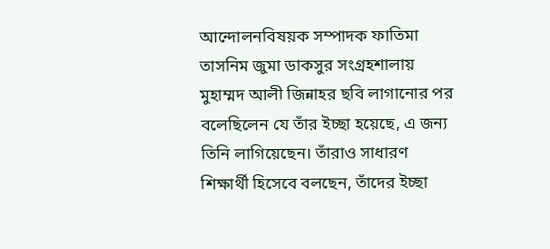আন্দোলনবিষয়ক সম্পাদক ফাতিমা তাসনিম জুমা ডাকসুর সংগ্রহশালায় মুহাম্মদ আলী জিন্নাহর ছবি লাগানোর পর বলেছিলেন যে তাঁর ইচ্ছা হয়েছে, এ জন্য তিনি লাগিয়েছেন। তাঁরাও সাধারণ শিক্ষার্থী হিসেবে বলছেন, তাঁদের ইচ্ছা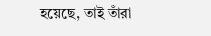হয়েছে, তাই তাঁরা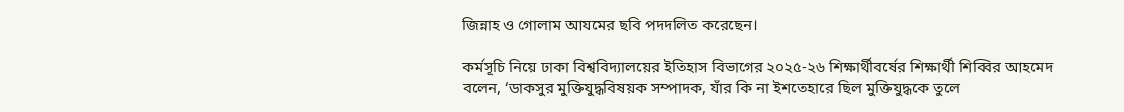জিন্নাহ ও গোলাম আযমের ছবি পদদলিত করেছেন।

কর্মসূচি নিয়ে ঢাকা বিশ্ববিদ্যালয়ের ইতিহাস বিভাগের ২০২৫-২৬ শিক্ষার্থীবর্ষের শিক্ষার্থী শিব্বির আহমেদ বলেন, ‘ডাকসুর মুক্তিযুদ্ধবিষয়ক সম্পাদক, যাঁর কি না ইশতেহারে ছিল মুক্তিযুদ্ধকে তুলে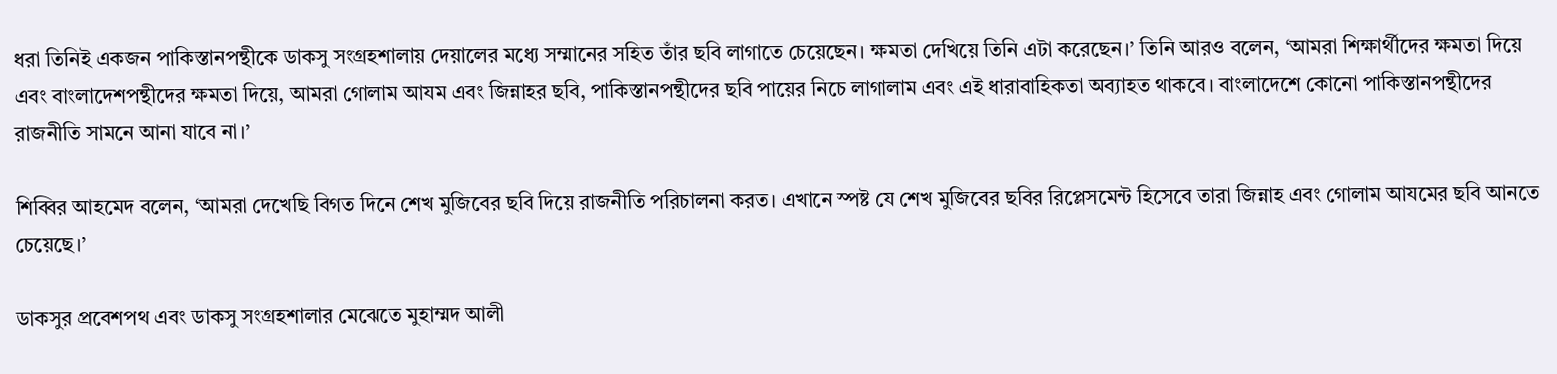ধরা তিনিই একজন পাকিস্তানপন্থীকে ডাকসু সংগ্রহশালায় দেয়ালের মধ্যে সম্মানের সহিত তাঁর ছবি লাগাতে চেয়েছেন। ক্ষমতা দেখিয়ে তিনি এটা করেছেন।’ তিনি আরও বলেন, ‘আমরা শিক্ষার্থীদের ক্ষমতা দিয়ে এবং বাংলাদেশপন্থীদের ক্ষমতা দিয়ে, আমরা গোলাম আযম এবং জিন্নাহর ছবি, পাকিস্তানপন্থীদের ছবি পায়ের নিচে লাগালাম এবং এই ধারাবাহিকতা অব্যাহত থাকবে। বাংলাদেশে কোনো পাকিস্তানপন্থীদের রাজনীতি সামনে আনা যাবে না।’

শিব্বির আহমেদ বলেন, ‘আমরা দেখেছি বিগত দিনে শেখ মুজিবের ছবি দিয়ে রাজনীতি পরিচালনা করত। এখানে স্পষ্ট যে শেখ মুজিবের ছবির রিপ্লেসমেন্ট হিসেবে তারা জিন্নাহ এবং গোলাম আযমের ছবি আনতে চেয়েছে।’

ডাকসুর প্রবেশপথ এবং ডাকসু সংগ্রহশালার মেঝেতে মুহাম্মদ আলী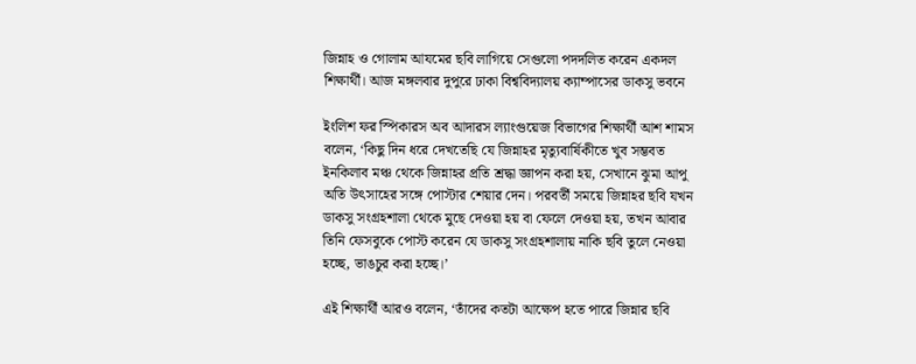জিন্নাহ ও গোলাম আযমের ছবি লাগিয়ে সেগুলো পদদলিত করেন একদল শিক্ষার্থী। আজ মঙ্গলবার দুপুরে ঢাকা বিশ্ববিদ্যালয় ক্যাম্পাসের ডাকসু ভবনে

ইংলিশ ফর স্পিকারস অব আদারস ল্যাংগুয়েজ বিভাগের শিক্ষার্থী আশ শামস বলেন, ‘কিছু দিন ধরে দেখতেছি যে জিন্নাহর মৃত্যুবার্ষিকীতে খুব সম্ভবত ইনকিলাব মঞ্চ থেকে জিন্নাহর প্রতি শ্রদ্ধা জ্ঞাপন করা হয়, সেখানে ঝুমা আপু অতি উৎসাহের সঙ্গে পোস্টার শেয়ার দেন। পরবর্তী সময়ে জিন্নাহর ছবি যখন ডাকসু সংগ্রহশালা থেকে মুছে দেওয়া হয় বা ফেলে দেওয়া হয়, তখন আবার তিনি ফেসবুকে পোস্ট করেন যে ডাকসু সংগ্রহশালায় নাকি ছবি তুলে নেওয়া হচ্ছে, ভাঙচুর করা হচ্ছে।’

এই শিক্ষার্থী আরও বলেন, ‘তাঁদের কতটা আক্ষেপ হতে পারে জিন্নার ছবি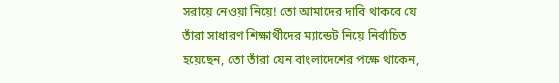সরায়ে নেওয়া নিয়ে! তো আমাদের দাবি থাকবে যে তাঁরা সাধারণ শিক্ষার্থীদের ম্যান্ডেট নিয়ে নির্বাচিত হয়েছেন, তো তাঁরা যেন বাংলাদেশের পক্ষে থাকেন,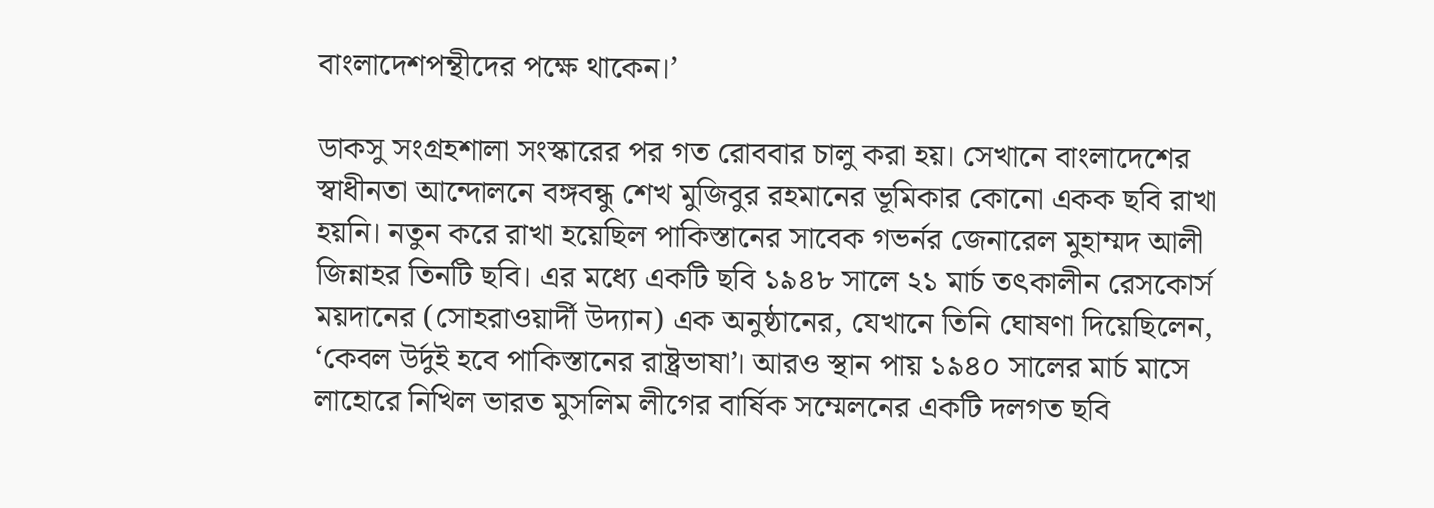বাংলাদেশপন্থীদের পক্ষে থাকেন।’

ডাকসু সংগ্রহশালা সংস্কারের পর গত রোববার চালু করা হয়। সেখানে বাংলাদেশের স্বাধীনতা আন্দোলনে বঙ্গবন্ধু শেখ মুজিবুর রহমানের ভূমিকার কোনো একক ছবি রাখা হয়নি। নতুন করে রাখা হয়েছিল পাকিস্তানের সাবেক গভর্নর জেনারেল মুহাম্মদ আলী জিন্নাহর তিনটি ছবি। এর মধ্যে একটি ছবি ১৯৪৮ সালে ২১ মার্চ তৎকালীন রেসকোর্স ময়দানের (সোহরাওয়ার্দী উদ্যান) এক অনুষ্ঠানের, যেখানে তিনি ঘোষণা দিয়েছিলেন, ‘কেবল উর্দুই হবে পাকিস্তানের রাষ্ট্রভাষা’। আরও স্থান পায় ১৯৪০ সালের মার্চ মাসে লাহোরে নিখিল ভারত মুসলিম লীগের বার্ষিক সম্মেলনের একটি দলগত ছবি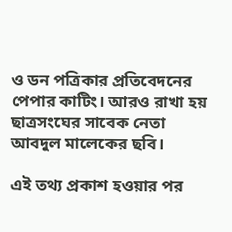ও ডন পত্রিকার প্রতিবেদনের পেপার কাটিং। আরও রাখা হয় ছাত্রসংঘের সাবেক নেতা আবদুল মালেকের ছবি।

এই তথ্য প্রকাশ হওয়ার পর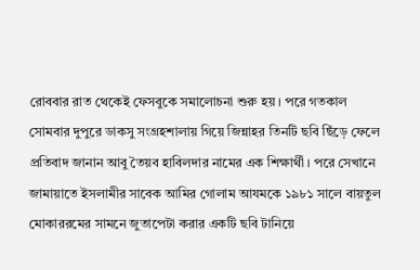রোববার রাত থেকেই ফেসবুকে সমালোচনা শুরু হয়। পরে গতকাল সোমবার দুপুরে ডাকসু সংগ্রহশালায় গিয়ে জিন্নাহর তিনটি ছবি ছিঁড়ে ফেলে প্রতিবাদ জানান আবু তৈয়ব হাবিলদার নামের এক শিক্ষার্থী। পরে সেখানে জামায়াতে ইসলামীর সাবেক আমির গোলাম আযমকে ১৯৮১ সালে বায়তুল মোকাররমের সামনে জুতাপেটা করার একটি ছবি টানিয়ে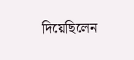দিয়েছিলেন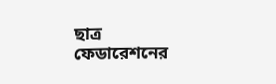ছাত্র ফেডারেশনের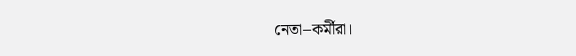নেতা–কর্মীরা।